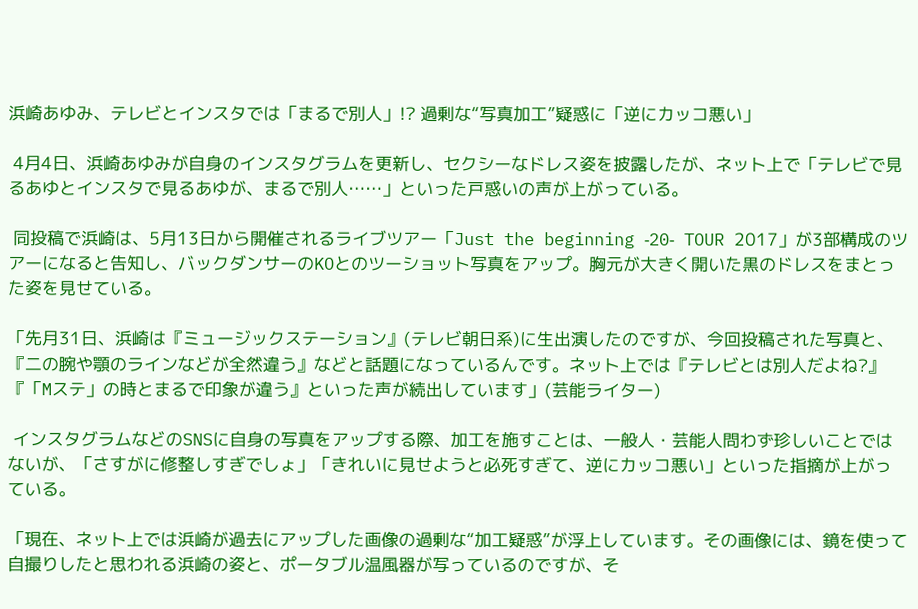浜崎あゆみ、テレビとインスタでは「まるで別人」!? 過剰な“写真加工”疑惑に「逆にカッコ悪い」

 4月4日、浜崎あゆみが自身のインスタグラムを更新し、セクシーなドレス姿を披露したが、ネット上で「テレビで見るあゆとインスタで見るあゆが、まるで別人……」といった戸惑いの声が上がっている。

 同投稿で浜崎は、5月13日から開催されるライブツアー「Just the beginning ‐20‐ TOUR 2017」が3部構成のツアーになると告知し、バックダンサーのKOとのツーショット写真をアップ。胸元が大きく開いた黒のドレスをまとった姿を見せている。

「先月31日、浜崎は『ミュージックステーション』(テレビ朝日系)に生出演したのですが、今回投稿された写真と、『二の腕や顎のラインなどが全然違う』などと話題になっているんです。ネット上では『テレビとは別人だよね?』『「Mステ」の時とまるで印象が違う』といった声が続出しています」(芸能ライター)

 インスタグラムなどのSNSに自身の写真をアップする際、加工を施すことは、一般人・芸能人問わず珍しいことではないが、「さすがに修整しすぎでしょ」「きれいに見せようと必死すぎて、逆にカッコ悪い」といった指摘が上がっている。

「現在、ネット上では浜崎が過去にアップした画像の過剰な“加工疑惑”が浮上しています。その画像には、鏡を使って自撮りしたと思われる浜崎の姿と、ポータブル温風器が写っているのですが、そ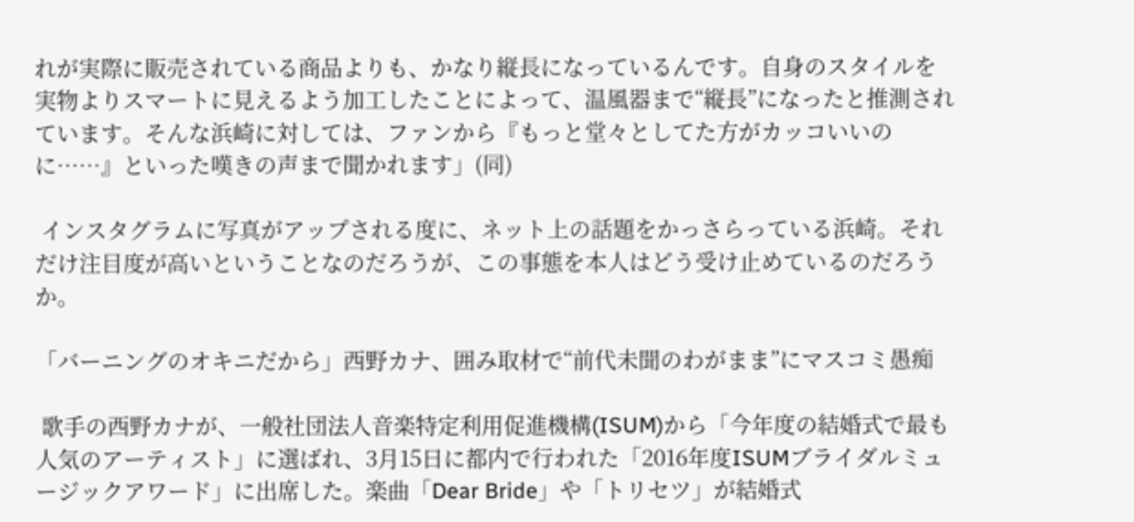れが実際に販売されている商品よりも、かなり縦長になっているんです。自身のスタイルを実物よりスマートに見えるよう加工したことによって、温風器まで“縦長”になったと推測されています。そんな浜崎に対しては、ファンから『もっと堂々としてた方がカッコいいのに……』といった嘆きの声まで聞かれます」(同)

 インスタグラムに写真がアップされる度に、ネット上の話題をかっさらっている浜崎。それだけ注目度が高いということなのだろうが、この事態を本人はどう受け止めているのだろうか。

「バーニングのオキニだから」西野カナ、囲み取材で“前代未聞のわがまま”にマスコミ愚痴

 歌手の西野カナが、一般社団法人音楽特定利用促進機構(ISUM)から「今年度の結婚式で最も人気のアーティスト」に選ばれ、3月15日に都内で行われた「2016年度ISUMブライダルミュージックアワード」に出席した。楽曲「Dear Bride」や「トリセツ」が結婚式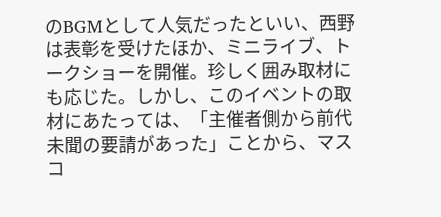のBGMとして人気だったといい、西野は表彰を受けたほか、ミニライブ、トークショーを開催。珍しく囲み取材にも応じた。しかし、このイベントの取材にあたっては、「主催者側から前代未聞の要請があった」ことから、マスコ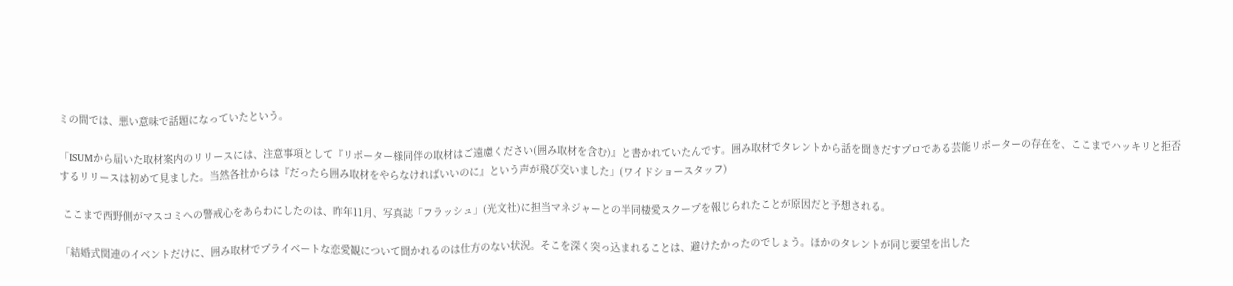ミの間では、悪い意味で話題になっていたという。

「ISUMから届いた取材案内のリリースには、注意事項として『リポーター様同伴の取材はご遠慮ください(囲み取材を含む)』と書かれていたんです。囲み取材でタレントから話を聞きだすプロである芸能リポーターの存在を、ここまでハッキリと拒否するリリースは初めて見ました。当然各社からは『だったら囲み取材をやらなければいいのに』という声が飛び交いました」(ワイドショースタッフ)

 ここまで西野側がマスコミへの警戒心をあらわにしたのは、昨年11月、写真誌「フラッシュ」(光文社)に担当マネジャーとの半同棲愛スクープを報じられたことが原因だと予想される。

「結婚式関連のイベントだけに、囲み取材でプライベートな恋愛観について聞かれるのは仕方のない状況。そこを深く突っ込まれることは、避けたかったのでしょう。ほかのタレントが同じ要望を出した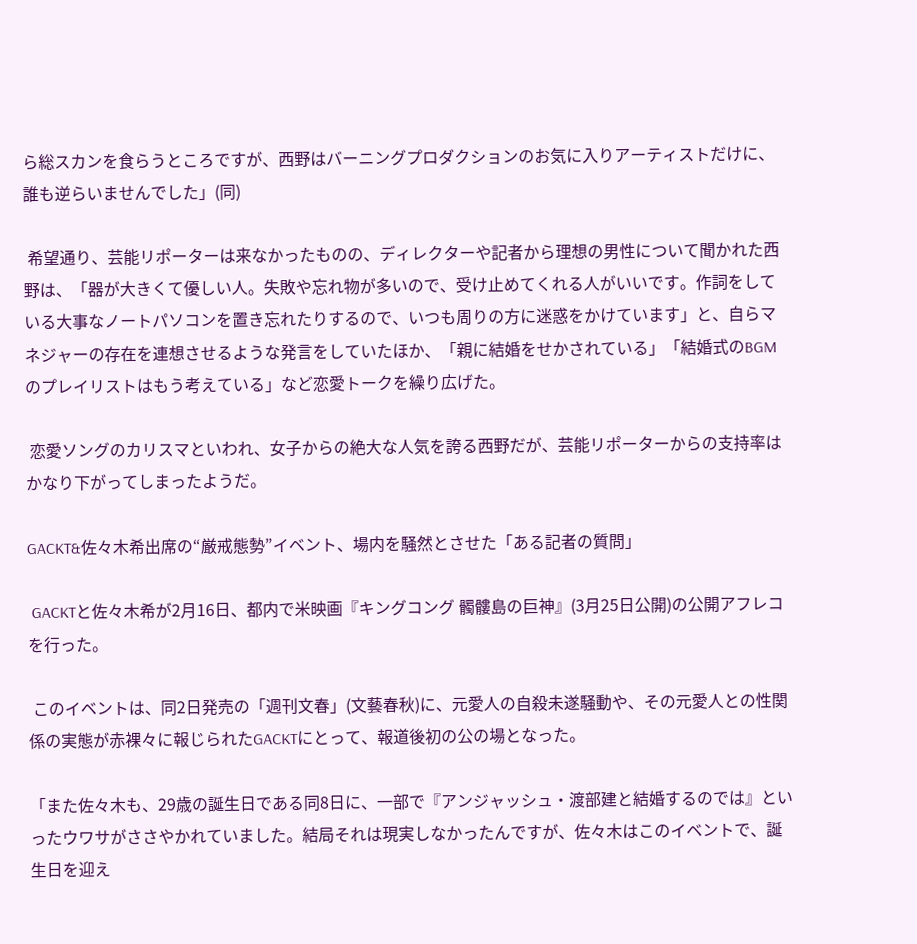ら総スカンを食らうところですが、西野はバーニングプロダクションのお気に入りアーティストだけに、誰も逆らいませんでした」(同)

 希望通り、芸能リポーターは来なかったものの、ディレクターや記者から理想の男性について聞かれた西野は、「器が大きくて優しい人。失敗や忘れ物が多いので、受け止めてくれる人がいいです。作詞をしている大事なノートパソコンを置き忘れたりするので、いつも周りの方に迷惑をかけています」と、自らマネジャーの存在を連想させるような発言をしていたほか、「親に結婚をせかされている」「結婚式のBGMのプレイリストはもう考えている」など恋愛トークを繰り広げた。

 恋愛ソングのカリスマといわれ、女子からの絶大な人気を誇る西野だが、芸能リポーターからの支持率はかなり下がってしまったようだ。

GACKT&佐々木希出席の“厳戒態勢”イベント、場内を騒然とさせた「ある記者の質問」

 GACKTと佐々木希が2月16日、都内で米映画『キングコング 髑髏島の巨神』(3月25日公開)の公開アフレコを行った。

 このイベントは、同2日発売の「週刊文春」(文藝春秋)に、元愛人の自殺未遂騒動や、その元愛人との性関係の実態が赤裸々に報じられたGACKTにとって、報道後初の公の場となった。

「また佐々木も、29歳の誕生日である同8日に、一部で『アンジャッシュ・渡部建と結婚するのでは』といったウワサがささやかれていました。結局それは現実しなかったんですが、佐々木はこのイベントで、誕生日を迎え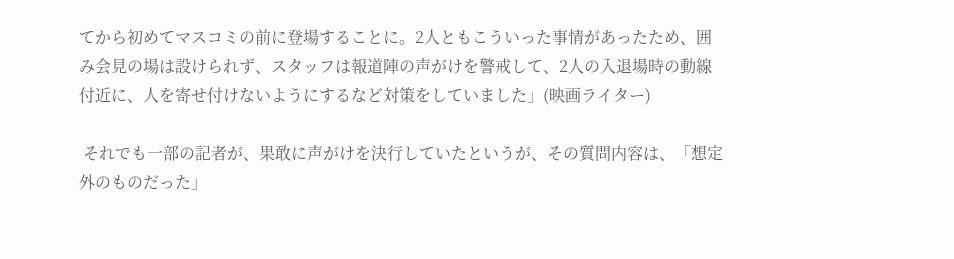てから初めてマスコミの前に登場することに。2人ともこういった事情があったため、囲み会見の場は設けられず、スタッフは報道陣の声がけを警戒して、2人の入退場時の動線付近に、人を寄せ付けないようにするなど対策をしていました」(映画ライター)

 それでも一部の記者が、果敢に声がけを決行していたというが、その質問内容は、「想定外のものだった」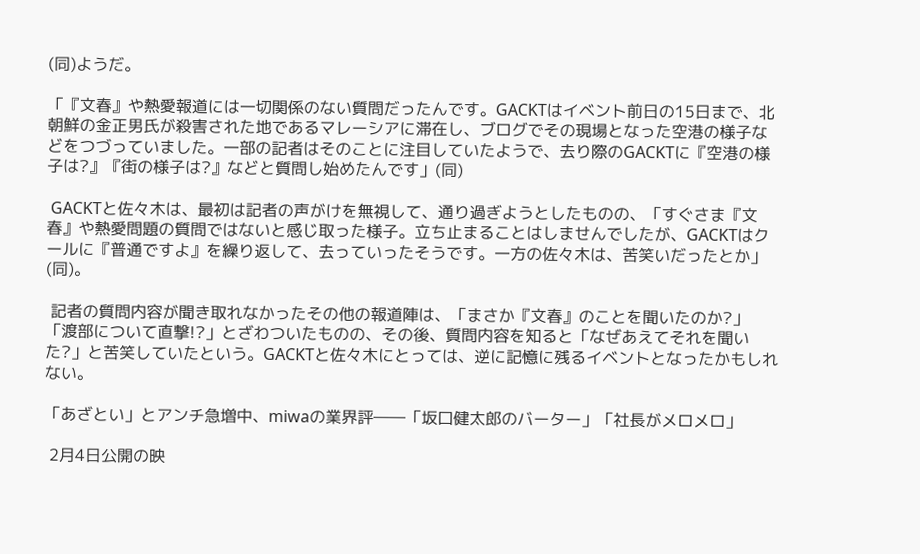(同)ようだ。

「『文春』や熱愛報道には一切関係のない質問だったんです。GACKTはイベント前日の15日まで、北朝鮮の金正男氏が殺害された地であるマレーシアに滞在し、ブログでその現場となった空港の様子などをつづっていました。一部の記者はそのことに注目していたようで、去り際のGACKTに『空港の様子は?』『街の様子は?』などと質問し始めたんです」(同)

 GACKTと佐々木は、最初は記者の声がけを無視して、通り過ぎようとしたものの、「すぐさま『文春』や熱愛問題の質問ではないと感じ取った様子。立ち止まることはしませんでしたが、GACKTはクールに『普通ですよ』を繰り返して、去っていったそうです。一方の佐々木は、苦笑いだったとか」(同)。

 記者の質問内容が聞き取れなかったその他の報道陣は、「まさか『文春』のことを聞いたのか?」「渡部について直撃!?」とざわついたものの、その後、質問内容を知ると「なぜあえてそれを聞いた?」と苦笑していたという。GACKTと佐々木にとっては、逆に記憶に残るイベントとなったかもしれない。

「あざとい」とアンチ急増中、miwaの業界評――「坂口健太郎のバーター」「社長がメロメロ」

 2月4日公開の映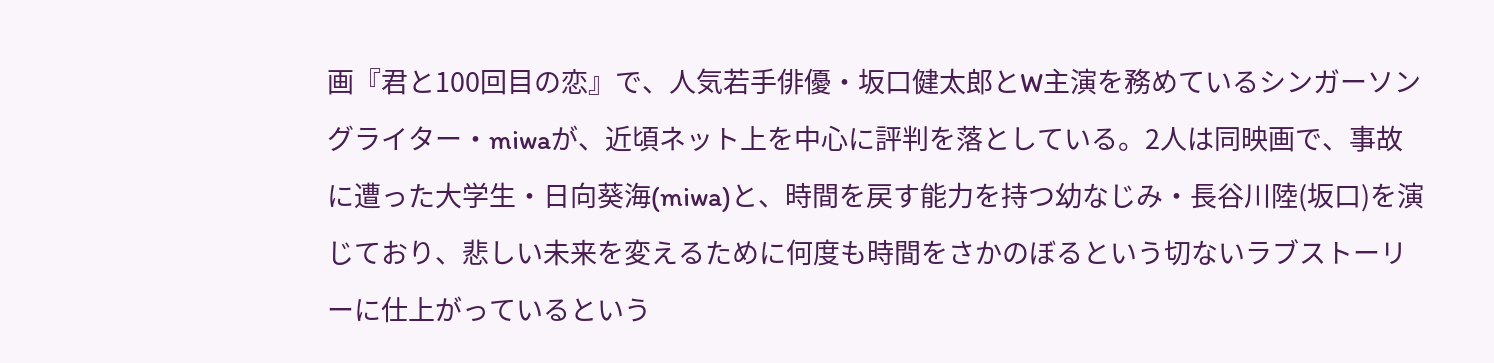画『君と100回目の恋』で、人気若手俳優・坂口健太郎とW主演を務めているシンガーソングライター・miwaが、近頃ネット上を中心に評判を落としている。2人は同映画で、事故に遭った大学生・日向葵海(miwa)と、時間を戻す能力を持つ幼なじみ・長谷川陸(坂口)を演じており、悲しい未来を変えるために何度も時間をさかのぼるという切ないラブストーリーに仕上がっているという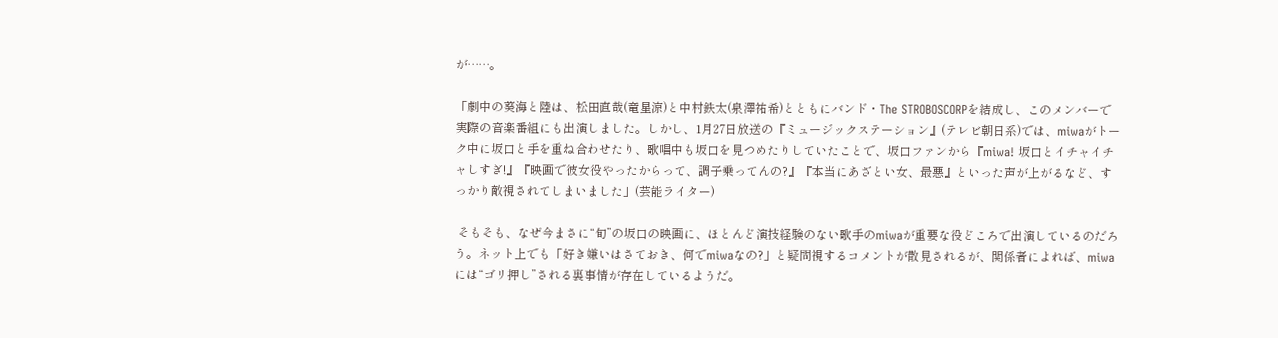が……。

「劇中の葵海と陸は、松田直哉(竜星涼)と中村鉄太(泉澤祐希)とともにバンド・The STROBOSCORPを結成し、このメンバーで実際の音楽番組にも出演しました。しかし、1月27日放送の『ミュージックステーション』(テレビ朝日系)では、miwaがトーク中に坂口と手を重ね合わせたり、歌唱中も坂口を見つめたりしていたことで、坂口ファンから『miwa! 坂口とイチャイチャしすぎ!』『映画で彼女役やったからって、調子乗ってんの?』『本当にあざとい女、最悪』といった声が上がるなど、すっかり敵視されてしまいました」(芸能ライター)

 そもそも、なぜ今まさに“旬”の坂口の映画に、ほとんど演技経験のない歌手のmiwaが重要な役どころで出演しているのだろう。ネット上でも「好き嫌いはさておき、何でmiwaなの?」と疑問視するコメントが散見されるが、関係者によれば、miwaには“ゴリ押し”される裏事情が存在しているようだ。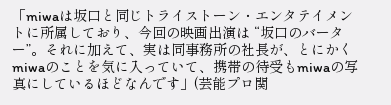「miwaは坂口と同じトライストーン・エンタテイメントに所属しており、今回の映画出演は “坂口のバーター”。それに加えて、実は同事務所の社長が、とにかくmiwaのことを気に入っていて、携帯の待受もmiwaの写真にしているほどなんです」(芸能プロ関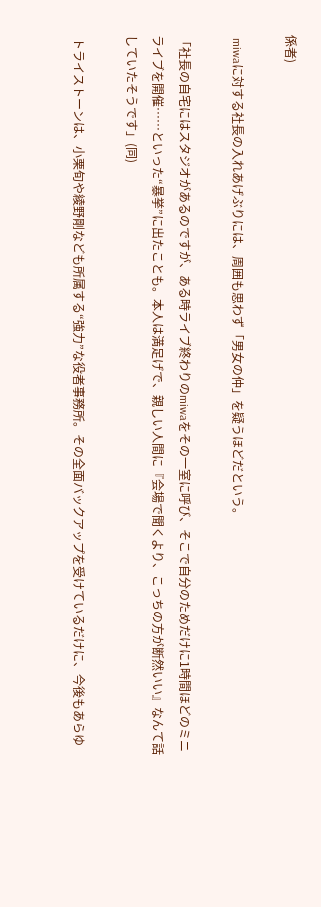係者)

 miwaに対する社長の入れあげぶりには、周囲も思わず「男女の仲」を疑うほどだという。

「社長の自宅にはスタジオがあるのですが、ある時ライブ終わりのmiwaをその一室に呼び、そこで自分のためだけに1時間ほどのミニライブを開催……といった“暴挙”に出たことも。本人は満足げで、親しい人間に『会場で聞くより、こっちの方が断然いい』なんて話していたそうです」(同)

 トライストーンは、小栗旬や綾野剛なども所属する“強力”な役者事務所。その全面バックアップを受けているだけに、今後もあらゆ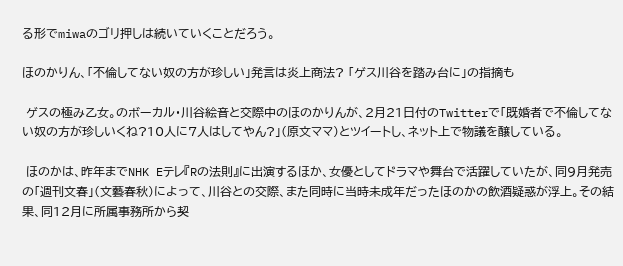る形でmiwaのゴリ押しは続いていくことだろう。

ほのかりん、「不倫してない奴の方が珍しい」発言は炎上商法? 「ゲス川谷を踏み台に」の指摘も

 ゲスの極み乙女。のボーカル・川谷絵音と交際中のほのかりんが、2月21日付のTwitterで「既婚者で不倫してない奴の方が珍しいくね?10人に7人はしてやん?」(原文ママ)とツイートし、ネット上で物議を醸している。

 ほのかは、昨年までNHK Eテレ『Rの法則』に出演するほか、女優としてドラマや舞台で活躍していたが、同9月発売の「週刊文春」(文藝春秋)によって、川谷との交際、また同時に当時未成年だったほのかの飲酒疑惑が浮上。その結果、同12月に所属事務所から契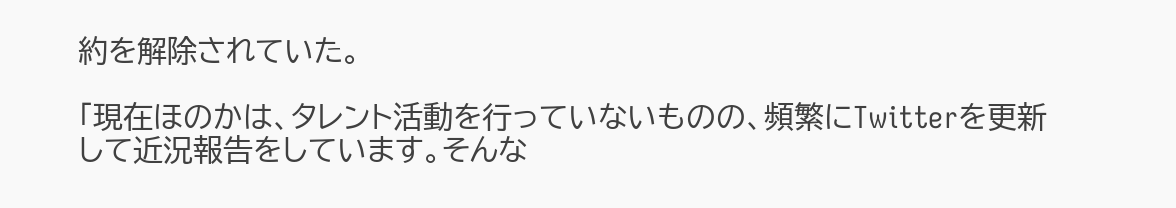約を解除されていた。

「現在ほのかは、タレント活動を行っていないものの、頻繁にTwitterを更新して近況報告をしています。そんな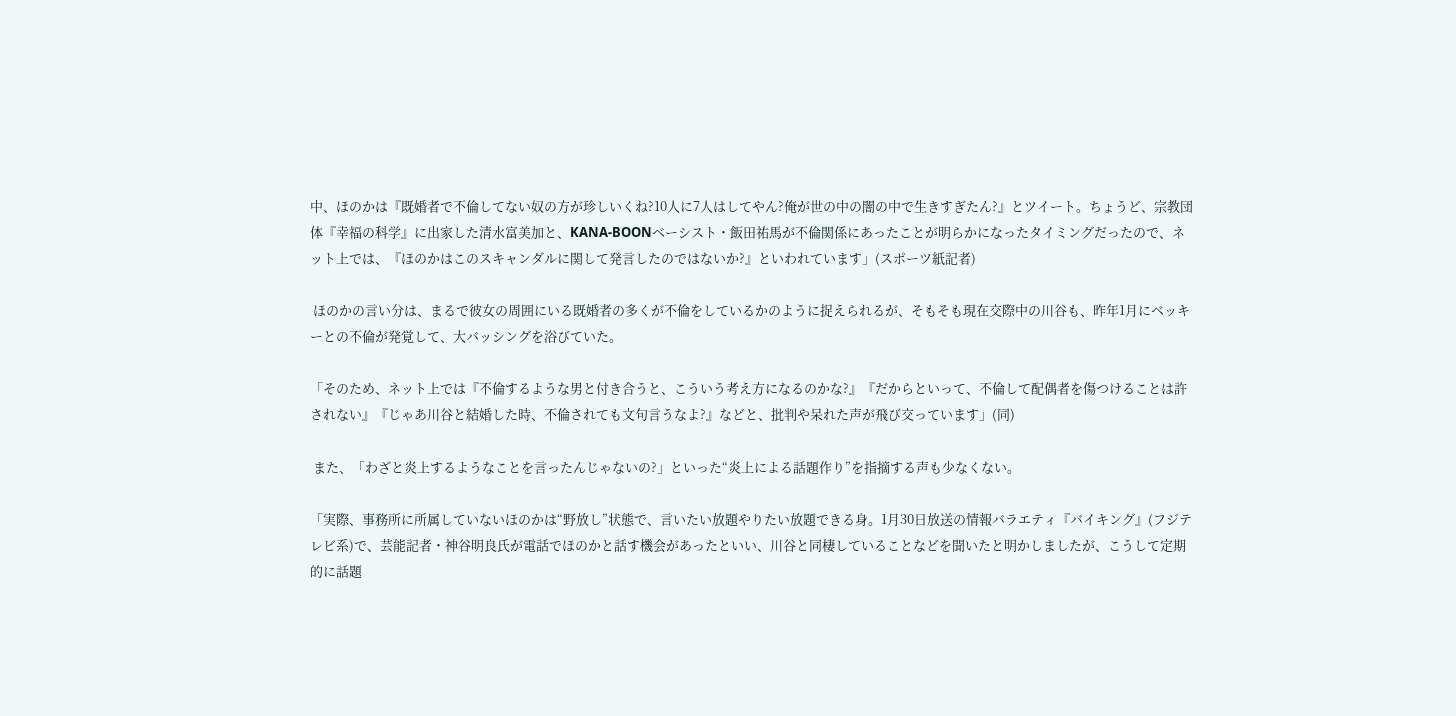中、ほのかは『既婚者で不倫してない奴の方が珍しいくね?10人に7人はしてやん?俺が世の中の闇の中で生きすぎたん?』とツイート。ちょうど、宗教団体『幸福の科学』に出家した清水富美加と、KANA‐BOONベーシスト・飯田祐馬が不倫関係にあったことが明らかになったタイミングだったので、ネット上では、『ほのかはこのスキャンダルに関して発言したのではないか?』といわれています」(スポーツ紙記者)

 ほのかの言い分は、まるで彼女の周囲にいる既婚者の多くが不倫をしているかのように捉えられるが、そもそも現在交際中の川谷も、昨年1月にベッキーとの不倫が発覚して、大バッシングを浴びていた。

「そのため、ネット上では『不倫するような男と付き合うと、こういう考え方になるのかな?』『だからといって、不倫して配偶者を傷つけることは許されない』『じゃあ川谷と結婚した時、不倫されても文句言うなよ?』などと、批判や呆れた声が飛び交っています」(同)

 また、「わざと炎上するようなことを言ったんじゃないの?」といった“炎上による話題作り”を指摘する声も少なくない。

「実際、事務所に所属していないほのかは“野放し”状態で、言いたい放題やりたい放題できる身。1月30日放送の情報バラエティ『バイキング』(フジテレビ系)で、芸能記者・神谷明良氏が電話でほのかと話す機会があったといい、川谷と同棲していることなどを聞いたと明かしましたが、こうして定期的に話題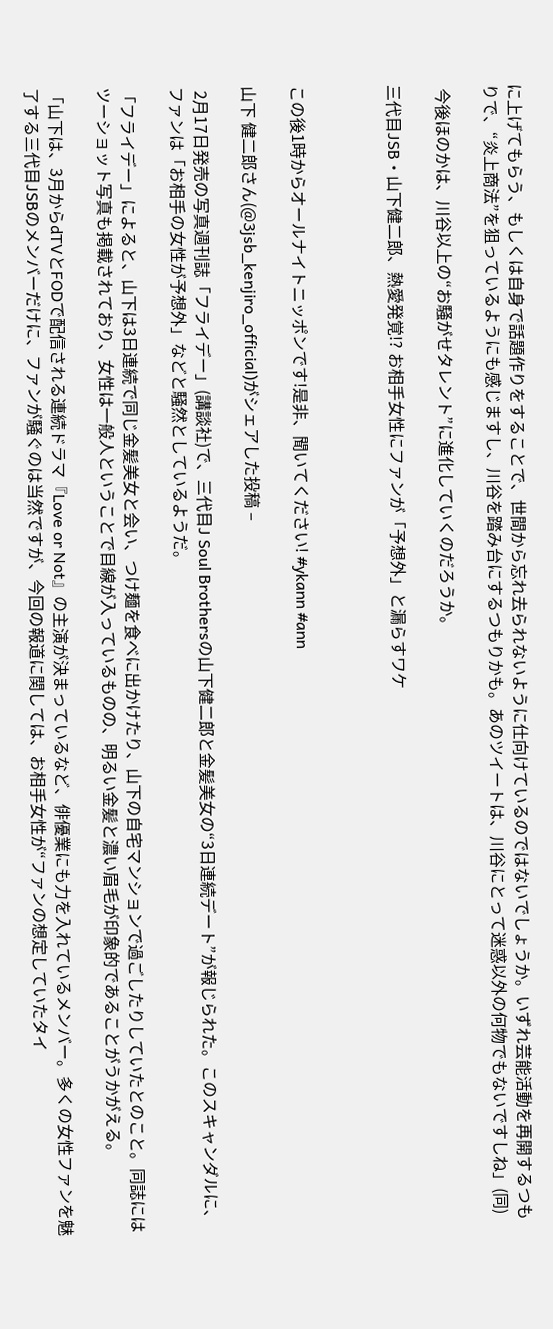に上げてもらう、もしくは自身で話題作りをすることで、世間から忘れ去られないように仕向けているのではないでしょうか。いずれ芸能活動を再開するつもりで、“炎上商法”を狙っているようにも感じますし、川谷を踏み台にするつもりかも。あのツイートは、川谷にとって迷惑以外の何物でもないですしね」(同)

 今後ほのかは、川谷以上の“お騒がせタレント”に進化していくのだろうか。

三代目JSB・山下健二郎、熱愛発覚!? お相手女性にファンが「予想外」と漏らすワケ



この後1時からオールナイトニッポンです!是非、聞いてください! #ykann #ann

山下 健二郎さん(@3jsb_kenjiro_official)がシェアした投稿 –

 2月17日発売の写真週刊誌「フライデー」(講談社)で、三代目J Soul Brothersの山下健二郎と金髪美女の“3日連続デート”が報じられた。このスキャンダルに、ファンは「お相手の女性が予想外」などと騒然としているようだ。

「フライデー」によると、山下は3日連続で同じ金髪美女と会い、つけ麺を食べに出かけたり、山下の自宅マンションで過ごしたりしていたとのこと。同誌にはツーショット写真も掲載されており、女性は一般人ということで目線が入っているものの、明るい金髪と濃い眉毛が印象的であることがうかがえる。

「山下は、3月からdTVとFODで配信される連続ドラマ『Love or Not』の主演が決まっているなど、俳優業にも力を入れているメンバー。多くの女性ファンを魅了する三代目JSBのメンバーだけに、ファンが騒ぐのは当然ですが、今回の報道に関しては、お相手女性が“ファンの想定していたタイ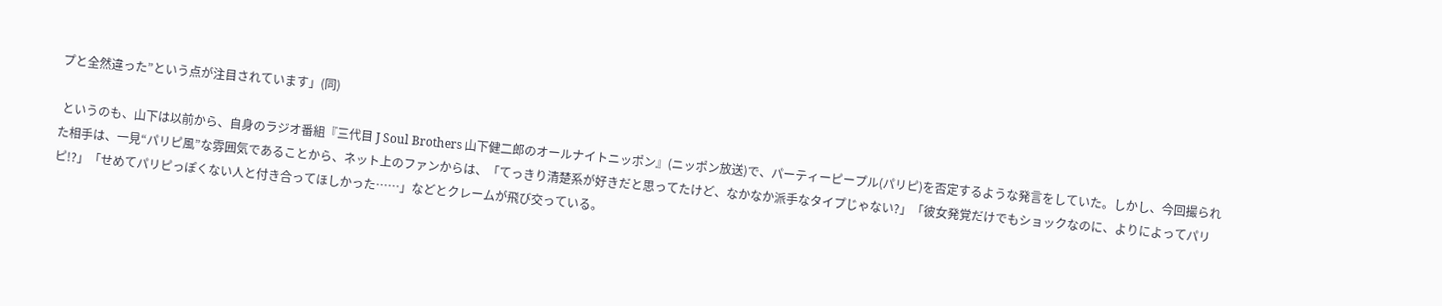プと全然違った”という点が注目されています」(同)

 というのも、山下は以前から、自身のラジオ番組『三代目 J Soul Brothers 山下健二郎のオールナイトニッポン』(ニッポン放送)で、パーティーピープル(パリピ)を否定するような発言をしていた。しかし、今回撮られた相手は、一見“パリピ風”な雰囲気であることから、ネット上のファンからは、「てっきり清楚系が好きだと思ってたけど、なかなか派手なタイプじゃない?」「彼女発覚だけでもショックなのに、よりによってパリピ!?」「せめてパリピっぽくない人と付き合ってほしかった……」などとクレームが飛び交っている。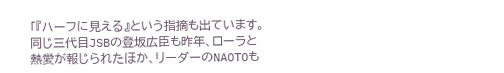「『ハーフに見える』という指摘も出ています。同じ三代目JSBの登坂広臣も昨年、ローラと熱愛が報じられたほか、リーダーのNAOTOも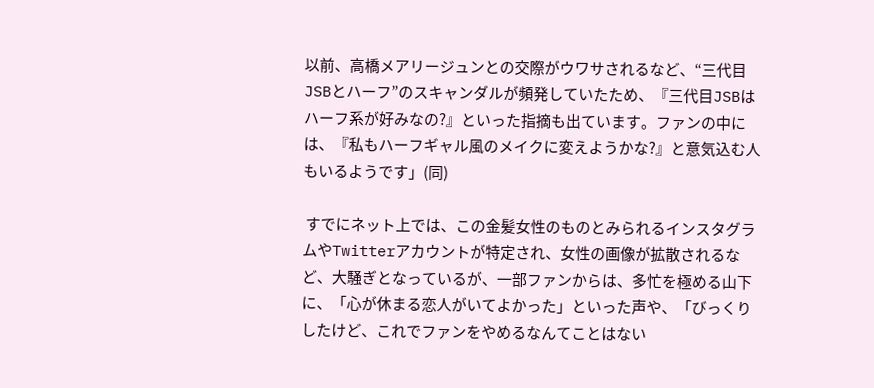以前、高橋メアリージュンとの交際がウワサされるなど、“三代目JSBとハーフ”のスキャンダルが頻発していたため、『三代目JSBはハーフ系が好みなの?』といった指摘も出ています。ファンの中には、『私もハーフギャル風のメイクに変えようかな?』と意気込む人もいるようです」(同)

 すでにネット上では、この金髪女性のものとみられるインスタグラムやTwitterアカウントが特定され、女性の画像が拡散されるなど、大騒ぎとなっているが、一部ファンからは、多忙を極める山下に、「心が休まる恋人がいてよかった」といった声や、「びっくりしたけど、これでファンをやめるなんてことはない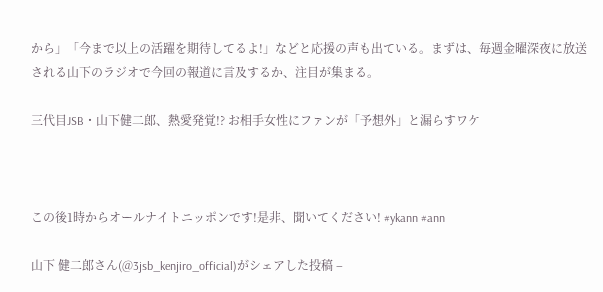から」「今まで以上の活躍を期待してるよ!」などと応援の声も出ている。まずは、毎週金曜深夜に放送される山下のラジオで今回の報道に言及するか、注目が集まる。

三代目JSB・山下健二郎、熱愛発覚!? お相手女性にファンが「予想外」と漏らすワケ



この後1時からオールナイトニッポンです!是非、聞いてください! #ykann #ann

山下 健二郎さん(@3jsb_kenjiro_official)がシェアした投稿 –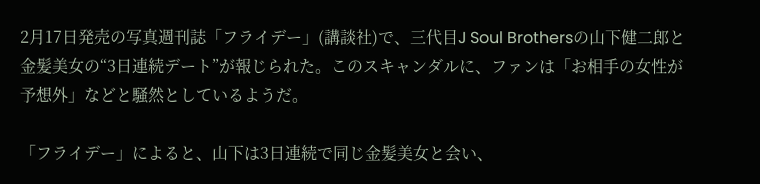2月17日発売の写真週刊誌「フライデー」(講談社)で、三代目J Soul Brothersの山下健二郎と金髪美女の“3日連続デート”が報じられた。このスキャンダルに、ファンは「お相手の女性が予想外」などと騒然としているようだ。

「フライデー」によると、山下は3日連続で同じ金髪美女と会い、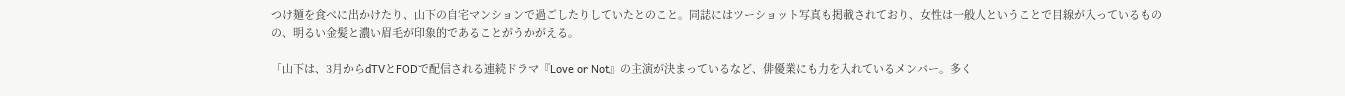つけ麺を食べに出かけたり、山下の自宅マンションで過ごしたりしていたとのこと。同誌にはツーショット写真も掲載されており、女性は一般人ということで目線が入っているものの、明るい金髪と濃い眉毛が印象的であることがうかがえる。

「山下は、3月からdTVとFODで配信される連続ドラマ『Love or Not』の主演が決まっているなど、俳優業にも力を入れているメンバー。多く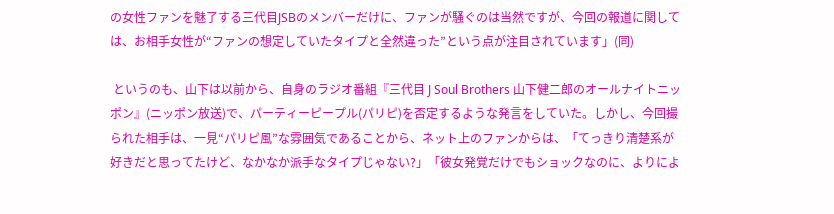の女性ファンを魅了する三代目JSBのメンバーだけに、ファンが騒ぐのは当然ですが、今回の報道に関しては、お相手女性が“ファンの想定していたタイプと全然違った”という点が注目されています」(同)

 というのも、山下は以前から、自身のラジオ番組『三代目 J Soul Brothers 山下健二郎のオールナイトニッポン』(ニッポン放送)で、パーティーピープル(パリピ)を否定するような発言をしていた。しかし、今回撮られた相手は、一見“パリピ風”な雰囲気であることから、ネット上のファンからは、「てっきり清楚系が好きだと思ってたけど、なかなか派手なタイプじゃない?」「彼女発覚だけでもショックなのに、よりによ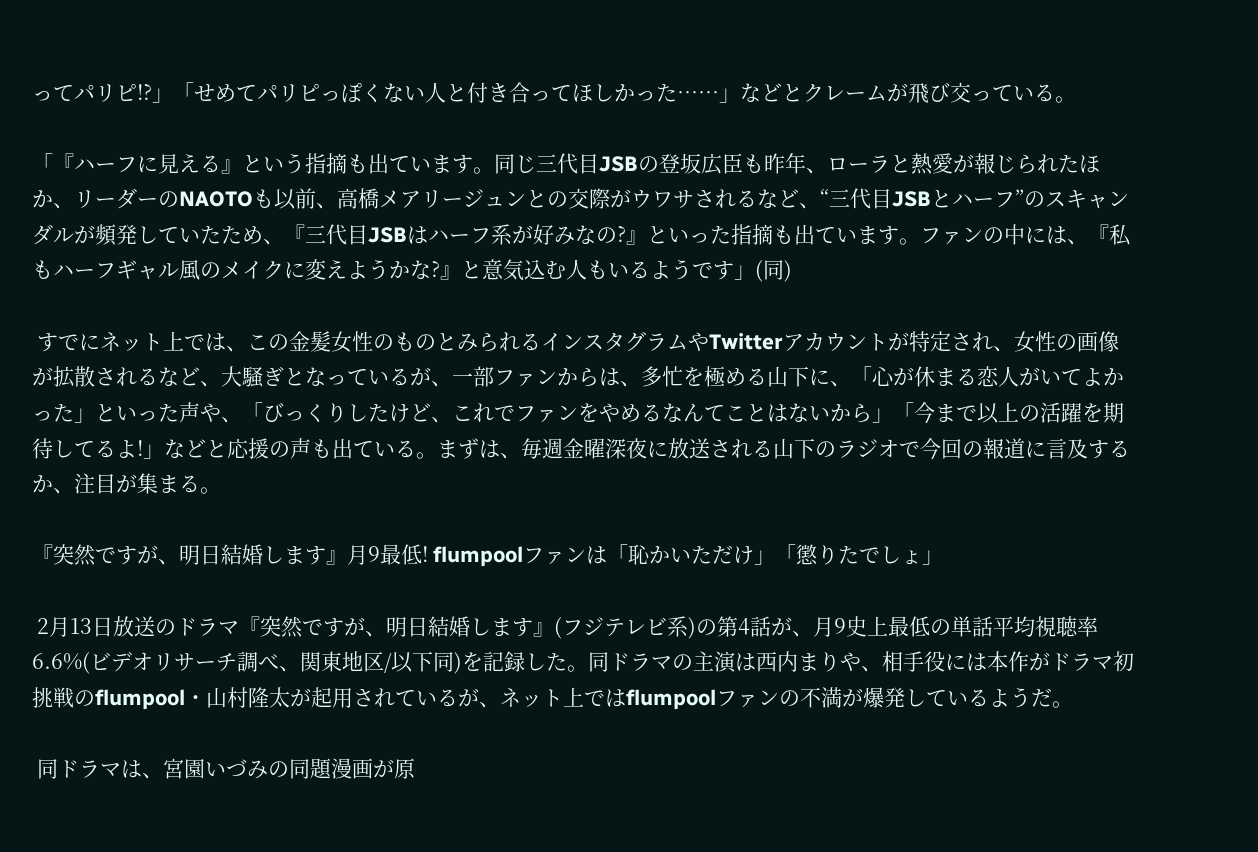ってパリピ!?」「せめてパリピっぽくない人と付き合ってほしかった……」などとクレームが飛び交っている。

「『ハーフに見える』という指摘も出ています。同じ三代目JSBの登坂広臣も昨年、ローラと熱愛が報じられたほか、リーダーのNAOTOも以前、高橋メアリージュンとの交際がウワサされるなど、“三代目JSBとハーフ”のスキャンダルが頻発していたため、『三代目JSBはハーフ系が好みなの?』といった指摘も出ています。ファンの中には、『私もハーフギャル風のメイクに変えようかな?』と意気込む人もいるようです」(同)

 すでにネット上では、この金髪女性のものとみられるインスタグラムやTwitterアカウントが特定され、女性の画像が拡散されるなど、大騒ぎとなっているが、一部ファンからは、多忙を極める山下に、「心が休まる恋人がいてよかった」といった声や、「びっくりしたけど、これでファンをやめるなんてことはないから」「今まで以上の活躍を期待してるよ!」などと応援の声も出ている。まずは、毎週金曜深夜に放送される山下のラジオで今回の報道に言及するか、注目が集まる。

『突然ですが、明日結婚します』月9最低! flumpoolファンは「恥かいただけ」「懲りたでしょ」

 2月13日放送のドラマ『突然ですが、明日結婚します』(フジテレビ系)の第4話が、月9史上最低の単話平均視聴率6.6%(ビデオリサーチ調べ、関東地区/以下同)を記録した。同ドラマの主演は西内まりや、相手役には本作がドラマ初挑戦のflumpool・山村隆太が起用されているが、ネット上ではflumpoolファンの不満が爆発しているようだ。

 同ドラマは、宮園いづみの同題漫画が原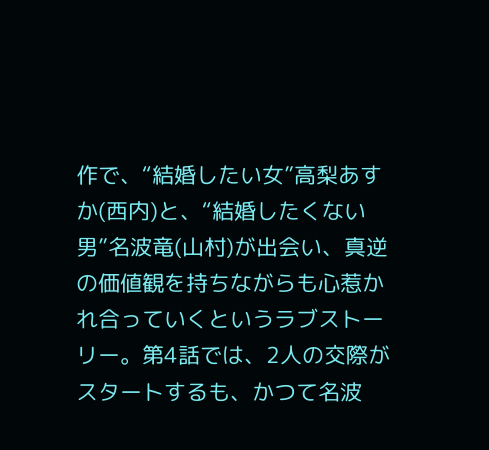作で、“結婚したい女”高梨あすか(西内)と、“結婚したくない男”名波竜(山村)が出会い、真逆の価値観を持ちながらも心惹かれ合っていくというラブストーリー。第4話では、2人の交際がスタートするも、かつて名波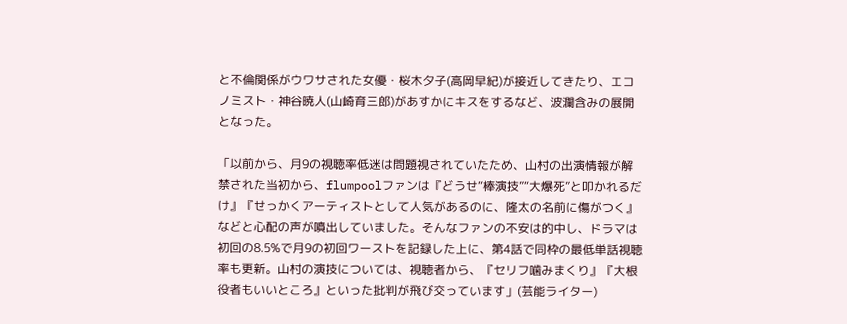と不倫関係がウワサされた女優・桜木夕子(高岡早紀)が接近してきたり、エコノミスト・神谷暁人(山崎育三郎)があすかにキスをするなど、波瀾含みの展開となった。

「以前から、月9の視聴率低迷は問題視されていたため、山村の出演情報が解禁された当初から、flumpoolファンは『どうせ“棒演技”“大爆死”と叩かれるだけ』『せっかくアーティストとして人気があるのに、隆太の名前に傷がつく』などと心配の声が噴出していました。そんなファンの不安は的中し、ドラマは初回の8.5%で月9の初回ワーストを記録した上に、第4話で同枠の最低単話視聴率も更新。山村の演技については、視聴者から、『セリフ噛みまくり』『大根役者もいいところ』といった批判が飛び交っています」(芸能ライター)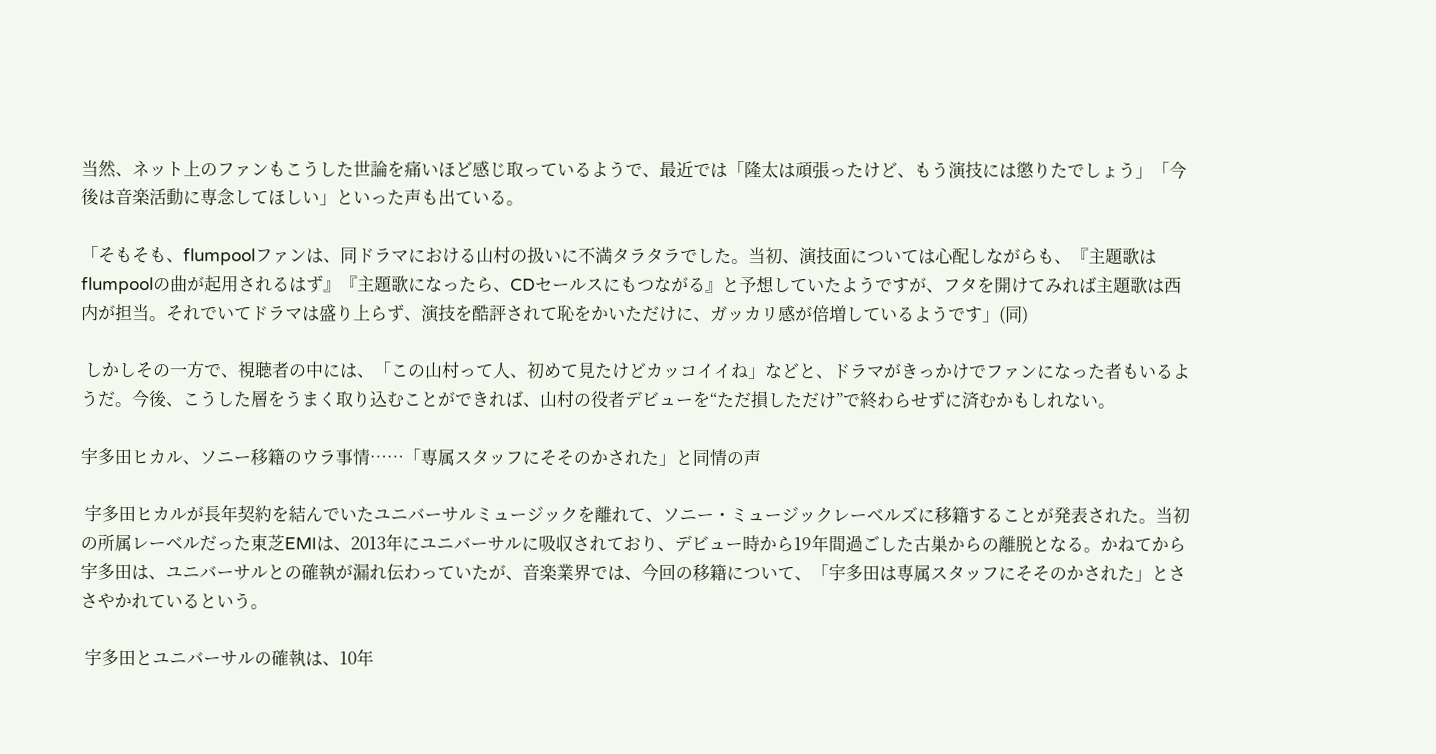当然、ネット上のファンもこうした世論を痛いほど感じ取っているようで、最近では「隆太は頑張ったけど、もう演技には懲りたでしょう」「今後は音楽活動に専念してほしい」といった声も出ている。

「そもそも、flumpoolファンは、同ドラマにおける山村の扱いに不満タラタラでした。当初、演技面については心配しながらも、『主題歌はflumpoolの曲が起用されるはず』『主題歌になったら、CDセールスにもつながる』と予想していたようですが、フタを開けてみれば主題歌は西内が担当。それでいてドラマは盛り上らず、演技を酷評されて恥をかいただけに、ガッカリ感が倍増しているようです」(同)

 しかしその一方で、視聴者の中には、「この山村って人、初めて見たけどカッコイイね」などと、ドラマがきっかけでファンになった者もいるようだ。今後、こうした層をうまく取り込むことができれば、山村の役者デビューを“ただ損しただけ”で終わらせずに済むかもしれない。

宇多田ヒカル、ソニー移籍のウラ事情……「専属スタッフにそそのかされた」と同情の声

 宇多田ヒカルが長年契約を結んでいたユニバーサルミュージックを離れて、ソニー・ミュージックレーベルズに移籍することが発表された。当初の所属レーベルだった東芝EMIは、2013年にユニバーサルに吸収されており、デビュー時から19年間過ごした古巣からの離脱となる。かねてから宇多田は、ユニバーサルとの確執が漏れ伝わっていたが、音楽業界では、今回の移籍について、「宇多田は専属スタッフにそそのかされた」とささやかれているという。

 宇多田とユニバーサルの確執は、10年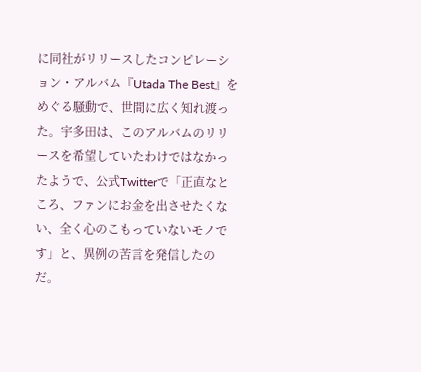に同社がリリースしたコンピレーション・アルバム『Utada The Best』をめぐる騒動で、世間に広く知れ渡った。宇多田は、このアルバムのリリースを希望していたわけではなかったようで、公式Twitterで「正直なところ、ファンにお金を出させたくない、全く心のこもっていないモノです」と、異例の苦言を発信したのだ。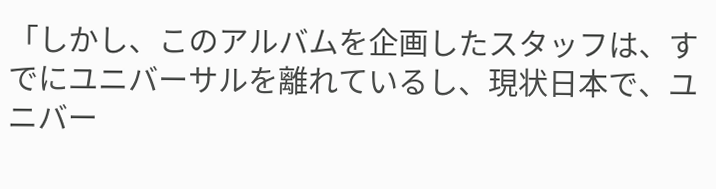「しかし、このアルバムを企画したスタッフは、すでにユニバーサルを離れているし、現状日本で、ユニバー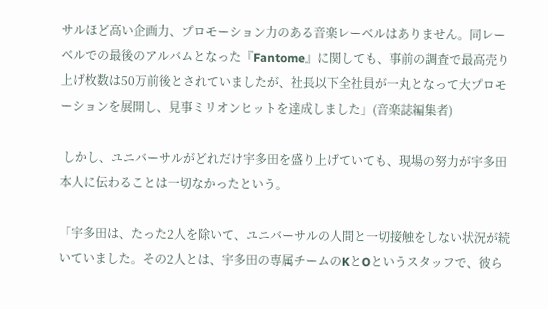サルほど高い企画力、プロモーション力のある音楽レーベルはありません。同レーベルでの最後のアルバムとなった『Fantome』に関しても、事前の調査で最高売り上げ枚数は50万前後とされていましたが、社長以下全社員が一丸となって大プロモーションを展開し、見事ミリオンヒットを達成しました」(音楽誌編集者)

 しかし、ユニバーサルがどれだけ宇多田を盛り上げていても、現場の努力が宇多田本人に伝わることは一切なかったという。

「宇多田は、たった2人を除いて、ユニバーサルの人間と一切接触をしない状況が続いていました。その2人とは、宇多田の専属チームのKとOというスタッフで、彼ら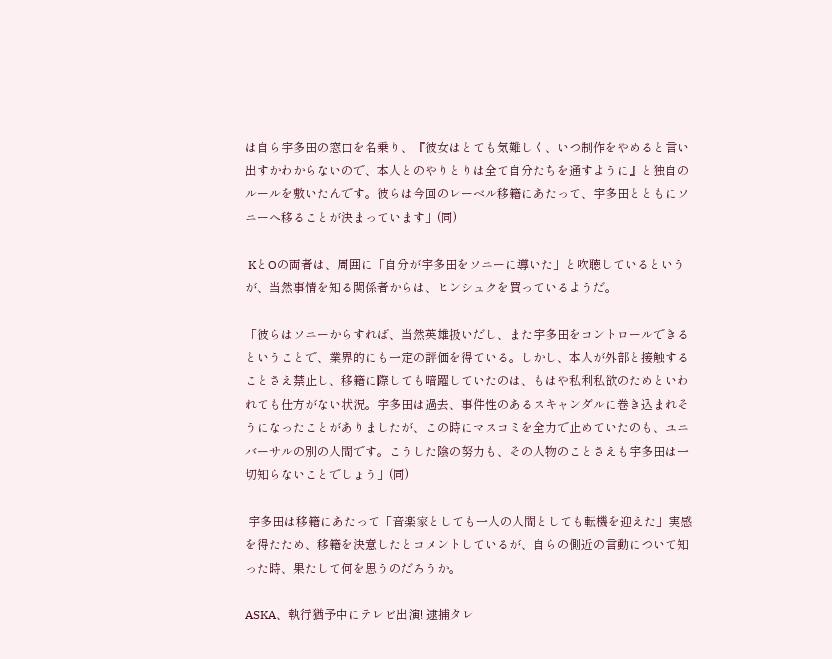は自ら宇多田の窓口を名乗り、『彼女はとても気難しく、いつ制作をやめると言い出すかわからないので、本人とのやりとりは全て自分たちを通すように』と独自のルールを敷いたんです。彼らは今回のレーベル移籍にあたって、宇多田とともにソニーへ移ることが決まっています」(同)

 KとOの両者は、周囲に「自分が宇多田をソニーに導いた」と吹聴しているというが、当然事情を知る関係者からは、ヒンシュクを買っているようだ。

「彼らはソニーからすれば、当然英雄扱いだし、また宇多田をコントロールできるということで、業界的にも一定の評価を得ている。しかし、本人が外部と接触することさえ禁止し、移籍に際しても暗躍していたのは、もはや私利私欲のためといわれても仕方がない状況。宇多田は過去、事件性のあるスキャンダルに巻き込まれそうになったことがありましたが、この時にマスコミを全力で止めていたのも、ユニバーサルの別の人間です。こうした陰の努力も、その人物のことさえも宇多田は一切知らないことでしょう」(同)

 宇多田は移籍にあたって「音楽家としても一人の人間としても転機を迎えた」実感を得たため、移籍を決意したとコメントしているが、自らの側近の言動について知った時、果たして何を思うのだろうか。

ASKA、執行猶予中にテレビ出演! 逮捕タレ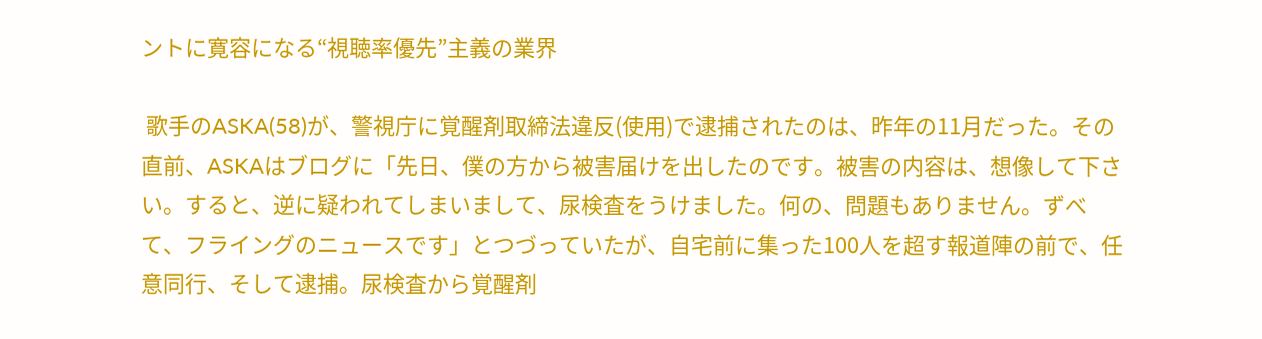ントに寛容になる“視聴率優先”主義の業界

 歌手のASKA(58)が、警視庁に覚醒剤取締法違反(使用)で逮捕されたのは、昨年の11月だった。その直前、ASKAはブログに「先日、僕の方から被害届けを出したのです。被害の内容は、想像して下さい。すると、逆に疑われてしまいまして、尿検査をうけました。何の、問題もありません。ずべて、フライングのニュースです」とつづっていたが、自宅前に集った100人を超す報道陣の前で、任意同行、そして逮捕。尿検査から覚醒剤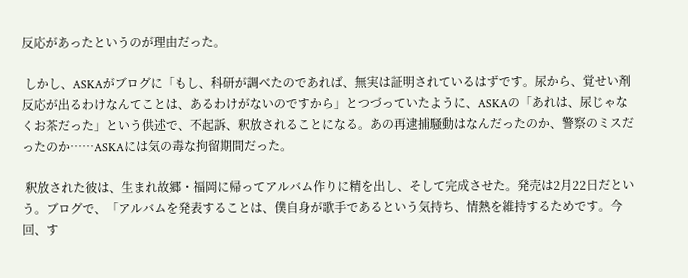反応があったというのが理由だった。

 しかし、ASKAがブログに「もし、科研が調べたのであれば、無実は証明されているはずです。尿から、覚せい剤反応が出るわけなんてことは、あるわけがないのですから」とつづっていたように、ASKAの「あれは、尿じゃなくお茶だった」という供述で、不起訴、釈放されることになる。あの再逮捕騒動はなんだったのか、警察のミスだったのか……ASKAには気の毒な拘留期間だった。

 釈放された彼は、生まれ故郷・福岡に帰ってアルバム作りに精を出し、そして完成させた。発売は2月22日だという。ブログで、「アルバムを発表することは、僕自身が歌手であるという気持ち、情熱を維持するためです。今回、す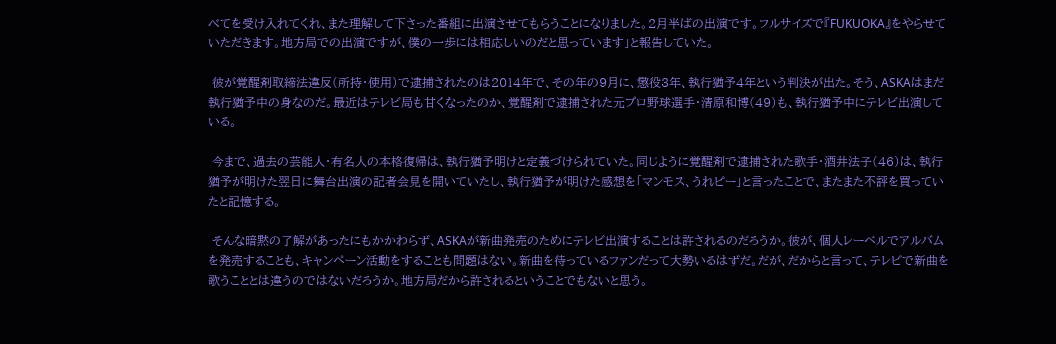べてを受け入れてくれ、また理解して下さった番組に出演させてもらうことになりました。2月半ばの出演です。フルサイズで『FUKUOKA』をやらせていただきます。地方局での出演ですが、僕の一歩には相応しいのだと思っています」と報告していた。

 彼が覚醒剤取締法違反(所持・使用)で逮捕されたのは2014年で、その年の9月に、懲役3年、執行猶予4年という判決が出た。そう、ASKAはまだ執行猶予中の身なのだ。最近はテレビ局も甘くなったのか、覚醒剤で逮捕された元プロ野球選手・清原和博(49)も、執行猶予中にテレビ出演している。

 今まで、過去の芸能人・有名人の本格復帰は、執行猶予明けと定義づけられていた。同じように覚醒剤で逮捕された歌手・酒井法子(46)は、執行猶予が明けた翌日に舞台出演の記者会見を開いていたし、執行猶予が明けた感想を「マンモス、うれピー」と言ったことで、またまた不評を買っていたと記憶する。

 そんな暗黙の了解があったにもかかわらず、ASKAが新曲発売のためにテレビ出演することは許されるのだろうか。彼が、個人レーベルでアルバムを発売することも、キャンペーン活動をすることも問題はない。新曲を待っているファンだって大勢いるはずだ。だが、だからと言って、テレビで新曲を歌うこととは違うのではないだろうか。地方局だから許されるということでもないと思う。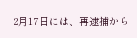2月17日には、再逮捕から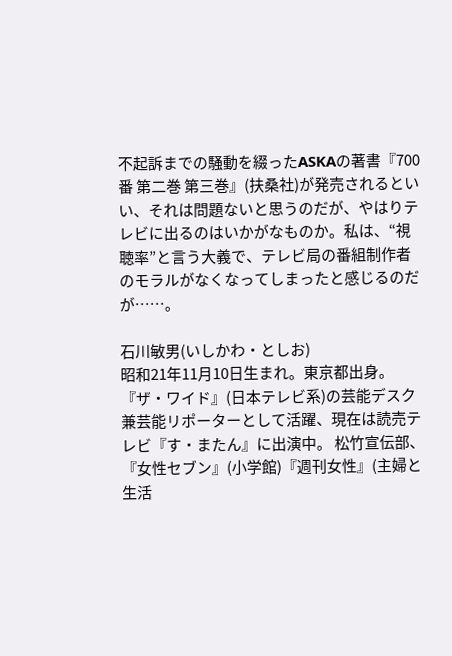不起訴までの騒動を綴ったASKAの著書『700番 第二巻 第三巻』(扶桑社)が発売されるといい、それは問題ないと思うのだが、やはりテレビに出るのはいかがなものか。私は、“視聴率”と言う大義で、テレビ局の番組制作者のモラルがなくなってしまったと感じるのだが……。

石川敏男(いしかわ・としお)
昭和21年11月10日生まれ。東京都出身。『ザ・ワイド』(日本テレビ系)の芸能デスク兼芸能リポーターとして活躍、現在は読売テレビ『す・またん』に出演中。 松竹宣伝部、『女性セブン』(小学館)『週刊女性』(主婦と生活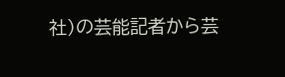社)の芸能記者から芸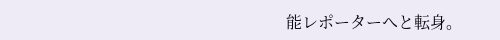能レポーターへと転身。